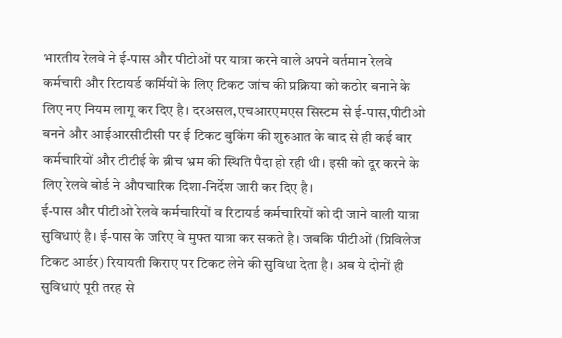भारतीय रेलवे ने ई-पास और पीटोओं पर यात्रा करने वाले अपने वर्तमान रेलवे कर्मचारी और रिटायर्ड कर्मियों के लिए टिकट जांच की प्रक्रिया को कठोर बनाने के लिए नए नियम लागू कर दिए है। दरअसल,एचआरएमएस सिस्टम से ई-पास,पीटीओ बनने और आईआरसीटीसी पर ई टिकट बुकिंग की शुरुआत के बाद से ही कई बार कर्मचारियों और टीटीई के ब्रीच भ्रम की स्थिति पैदा हो रही थी। इसी को दूर करने के लिए रेलवे बोर्ड ने औपचारिक दिशा-निर्देश जारी कर दिए है।
ई-पास और पीटीओ रेलवे कर्मचारियों व रिटायर्ड कर्मचारियों को दी जाने वाली यात्रा सुविधाएं है। ई-पास के जरिए वे मुफ्त यात्रा कर सकते है। जबकि पीटीओं (प्रिविलेज टिकट आर्डर) रियायती किराए पर टिकट लेने की सुविधा देता है। अब ये दोनों ही सुविधाएं पूरी तरह से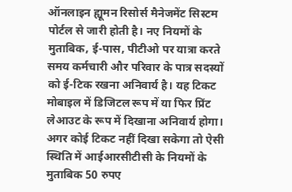ऑनलाइन ह्यूमन रिसोर्स मैनेजमेंट सिस्टम पोर्टल से जारी होती है। नए नियमों के मुताबिक, ई-पास, पीटीओ पर यात्रा करते समय कर्मचारी और परिवार के पात्र सदस्यों को ई-टिक रखना अनिवार्य है। यह टिकट मोबाइल में डिजिटल रूप में या फिर प्रिंट लेआउट के रूप में दिखाना अनिवार्य होगा। अगर कोई टिकट नहीं दिखा सकेगा तो ऐसी स्थिति में आईआरसीटीसी के नियमों के मुताबिक 50 रुपए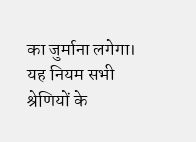का जुर्माना लगेगा। यह नियम सभी श्रेणियों के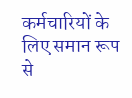कर्मचारियों के लिए समान रूप से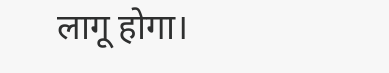लागू होगा।